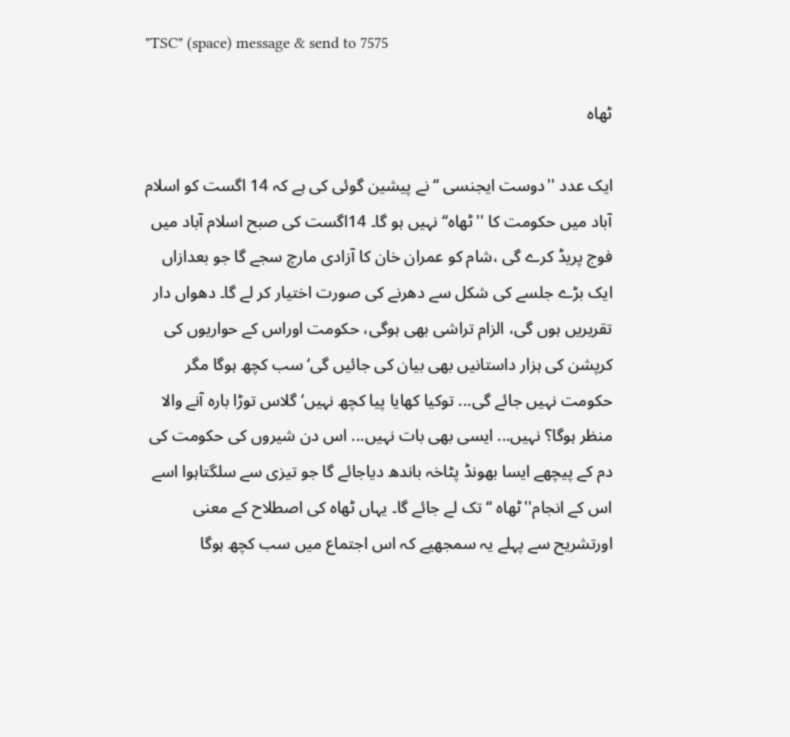"TSC" (space) message & send to 7575

ٹھاہ

ایک عدد ''دوست ایجنسی ‘‘ نے پیشین گوئی کی ہے کہ 14 اگست کو اسلام آباد میں حکومت کا ''ٹھاہ‘‘ نہیں ہو گا۔ 14اگست کی صبح اسلام آباد میں فوج پریڈ کرے گی ،شام کو عمران خان کا آزادی مارچ سجے گا جو بعدازاں ایک بڑے جلسے کی شکل سے دھرنے کی صورت اختیار کر لے گا۔ دھواں دار تقریریں ہوں گی، الزام تراشی بھی ہوگی، حکومت اوراس کے حواریوں کی کرپشن کی ہزار داستانیں بھی بیان کی جائیں گی‘ سب کچھ ہوگا مگر حکومت نہیں جائے گی... توکیا کھایا پیا کچھ نہیں‘ گلاس توڑا بارہ آنے والا منظر ہوگا؟ نہیں... ایسی بھی بات نہیں... اس دن شیروں کی حکومت کی دم کے پیچھے ایسا بھونڈ پٹاخہ باندھ دیاجائے گا جو تیزی سے سلگتاہوا اسے اس کے انجام''ٹھاہ ‘‘ تک لے جائے گا۔ یہاں ٹھاہ کی اصطلاح کے معنی اورتشریح سے پہلے یہ سمجھیے کہ اس اجتماع میں سب کچھ ہوگا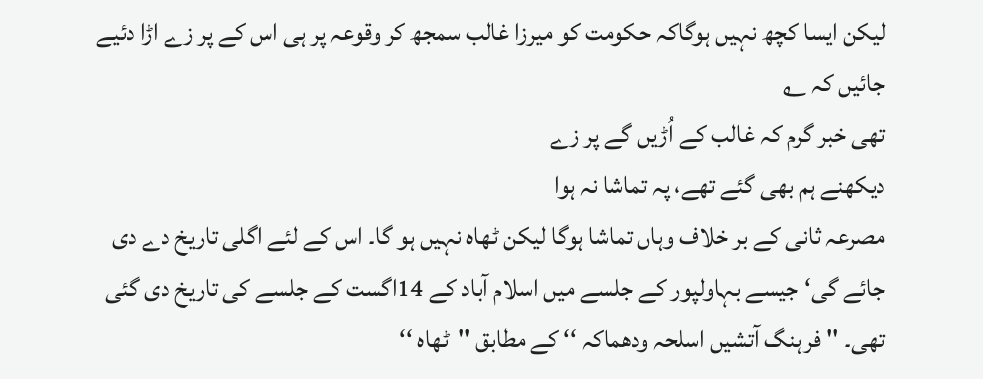لیکن ایسا کچھ نہیں ہوگاکہ حکومت کو میرزا غالب سمجھ کر وقوعہ پر ہی اس کے پر زے اڑا دئیے جائیں کہ ؎
تھی خبر گرم کہ غالب کے اُڑیں گے پر زے
دیکھنے ہم بھی گئے تھے، پہ تماشا نہ ہوا
مصرعہ ثانی کے بر خلاف وہاں تماشا ہوگا لیکن ٹھاہ نہیں ہو گا۔ اس کے لئے اگلی تاریخ دے دی جائے گی‘ جیسے بہاولپور کے جلسے میں اسلام آباد کے 14اگست کے جلسے کی تاریخ دی گئی تھی۔ '' فرہنگ آتشیں اسلحہ ودھماکہ ‘‘ کے مطابق ''ٹھاہ ‘‘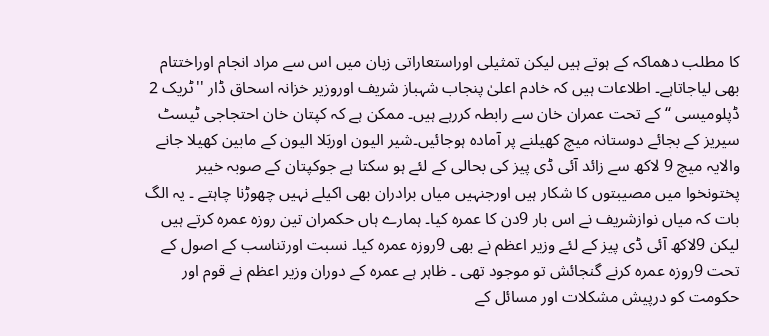کا مطلب دھماکہ کے ہوتے ہیں لیکن تمثیلی اوراستعاراتی زبان میں اس سے مراد انجام اوراختتام بھی لیاجاتاہے۔ اطلاعات ہیں کہ خادم اعلیٰ پنجاب شہباز شریف اوروزیر خزانہ اسحاق ڈار ''ٹریک 2 ڈپلومیسی ‘‘ کے تحت عمران خان سے رابطہ کررہے ہیں۔ ممکن ہے کہ کپتان خان احتجاجی ٹیسٹ سیریز کے بجائے دوستانہ میچ کھیلنے پر آمادہ ہوجائیں۔شیر الیون اوربَلا الیون کے مابین کھیلا جانے والایہ میچ 9 لاکھ سے زائد آئی ڈی پیز کی بحالی کے لئے ہو سکتا ہے جوکپتان کے صوبہ خیبر پختونخوا میں مصیبتوں کا شکار ہیں اورجنہیں میاں برادران بھی اکیلے نہیں چھوڑنا چاہتے ۔ یہ الگ بات کہ میاں نوازشریف نے اس بار 9دن کا عمرہ کیا۔ ہمارے ہاں حکمران تین روزہ عمرہ کرتے ہیں لیکن 9لاکھ آئی ڈی پیز کے لئے وزیر اعظم نے بھی 9روزہ عمرہ کیا۔ نسبت اورتناسب کے اصول کے تحت 9روزہ عمرہ کرنے گنجائش تو موجود تھی ۔ ظاہر ہے عمرہ کے دوران وزیر اعظم نے قوم اور حکومت کو درپیش مشکلات اور مسائل کے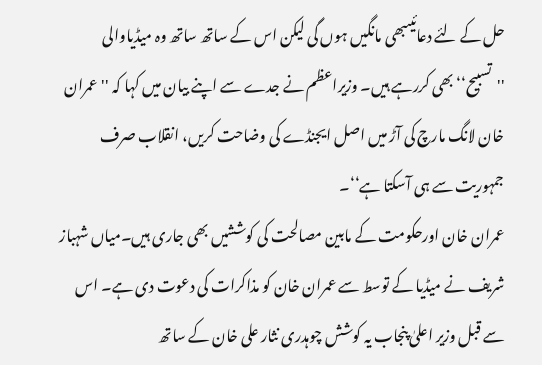حل کے لئے دعائیںبھی مانگیں ہوں گی لیکن اس کے ساتھ ساتھ وہ میڈیاوالی ''تسبیح‘‘ بھی کررہے ہیں۔ وزیراعظم نے جدے سے اپنے بیان میں کہا کہ ''عمران خان لانگ مارچ کی آڑ میں اصل ایجنڈے کی وضاحت کریں، انقلاب صرف جمہوریت سے ہی آسکتا ہے‘‘۔
عمران خان اورحکومت کے مابین مصالحت کی کوششیں بھی جاری ہیں۔میاں شہباز شریف نے میڈیا کے توسط سے عمران خان کو مذاکرات کی دعوت دی ہے۔ اس سے قبل وزیر اعلیٰ پنجاب یہ کوشش چوہدری نثار علی خان کے ساتھ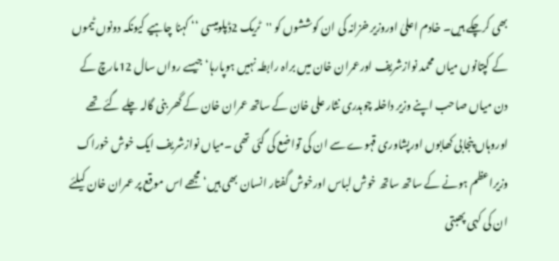بھی کرچکے ہیں۔ خادم اعلیٰ اوروزیر خزانہ کی ان کوششوں کو ''ٹریک 2ڈپلومیسی ‘‘ کہنا چاہیے کیونکہ دونوں ٹیموں کے کپتانوں میاں محمد نوازشریف اورعمران خان میں براہ رابطہ نہیں ہوپارہا‘ جیسے رواں سال 12مارچ کے دن میاں صاحب اپنے وزیر داخلہ چوہدری نثار علی خان کے ساتھ عمران خان کے گھر بنی گالہ چلے گئے تھے اوروہاں پنجابی کھابوں اورپشاوری قہوے سے ان کی تواضع کی گئی تھی ۔میاں نوازشریف ایک خوش خوراک وزیراعظم ہونے کے ساتھ ساتھ خوش لباس اورخوش گفتار انسان بھی ہیں‘ مجھے اس موقع پر عمران خان کیلئے ان کی کہی پھبتی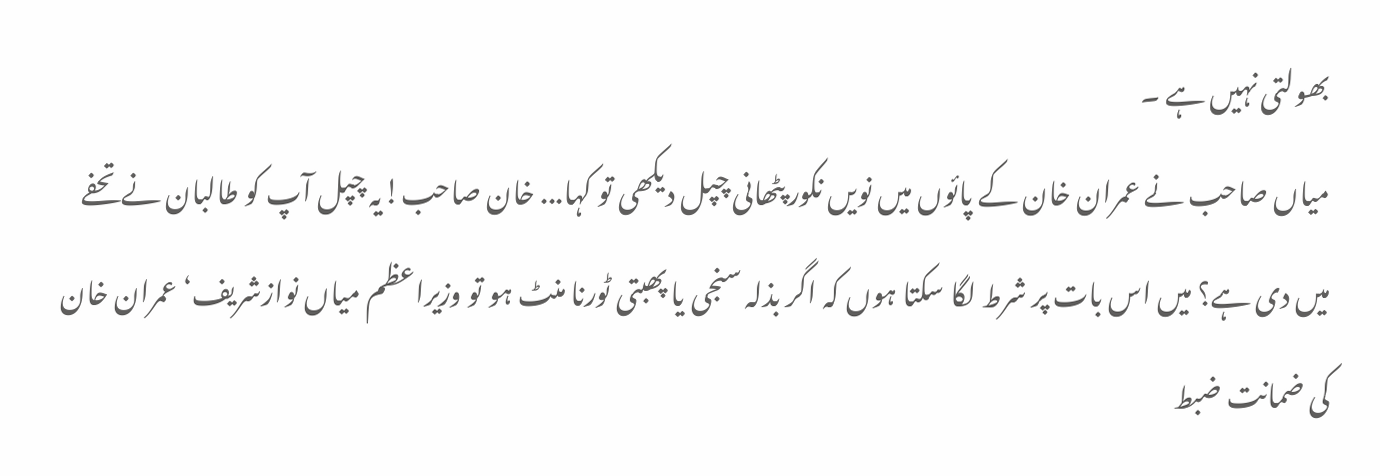بھولتی نہیں ہے ۔
میاں صاحب نے عمران خان کے پائوں میں نویں نکور پٹھانی چپل دیکھی تو کہا... خان صاحب!یہ چپل آپ کو طالبان نے تحفے میں دی ہے؟ میں اس بات پر شرط لگا سکتا ہوں کہ اگر بذلہ سنجی یا پھبتی ٹورنا منٹ ہو تو وزیراعظم میاں نوازشریف‘ عمران خان کی ضمانت ضبط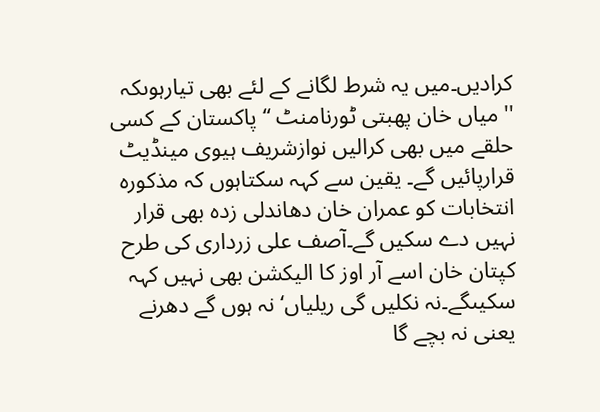کرادیں۔میں یہ شرط لگانے کے لئے بھی تیارہوںکہ ''میاں خان پھبتی ٹورنامنٹ ‘‘ پاکستان کے کسی حلقے میں بھی کرالیں نوازشریف ہیوی مینڈیٹ قرارپائیں گے۔ یقین سے کہہ سکتاہوں کہ مذکورہ انتخابات کو عمران خان دھاندلی زدہ بھی قرار نہیں دے سکیں گے۔آصف علی زرداری کی طرح کپتان خان اسے آر اوز کا الیکشن بھی نہیں کہہ سکیںگے۔نہ نکلیں گی ریلیاں‘ نہ ہوں گے دھرنے یعنی نہ بچے گا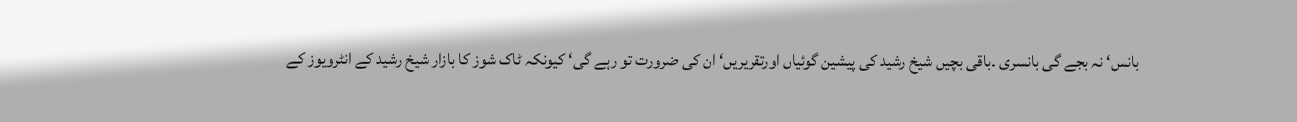بانس‘ نہ بجے گی بانسری ۔باقی بچیں شیخ رشید کی پیشین گوئیاں اورتقریریں‘ ان کی ضرورت تو رہے گی‘ کیونکہ ٹاک شوز کا بازار شیخ رشید کے انٹرویوز کے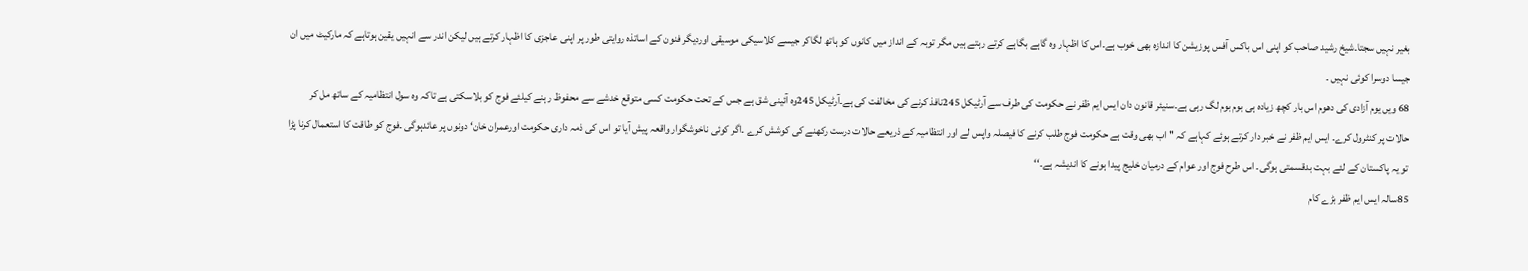بغیر نہیں سجتا۔شیخ رشید صاحب کو اپنی اس باکس آفس پوزیشن کا اندازہ بھی خوب ہے۔اس کا اظہار وہ گاہے بگاہے کرتے رہتے ہیں مگر توبہ کے انداز میں کانوں کو ہاتھ لگاکر جیسے کلاسیکی موسیقی اوردیگر فنون کے اساتذہ روایتی طور پر اپنی عاجزی کا اظہار کرتے ہیں لیکن اندر سے انہیں یقین ہوتاہے کہ مارکیٹ میں ان جیسا دوسرا کوئی نہیں ۔
68 ویں یوم آزادی کی دھوم اس بار کچھ زیادہ ہی بوم بوم لگ رہی ہے۔سنیئر قانون دان ایس ایم ظفر نے حکومت کی طرف سے آرٹیکل 245نافذ کرنے کی مخالفت کی ہے۔آرٹیکل 245وہ آئینی شق ہے جس کے تحت حکومت کسی متوقع خدشے سے محفوظ رہنے کیلئے فوج کو بلاسکتی ہے تاکہ وہ سول انتظامیہ کے ساتھ مل کر حالات پر کنٹرول کرے۔ ایس ایم ظفر نے خبر دار کرتے ہوئے کہاہے کہ '' اب بھی وقت ہے حکومت فوج طلب کرنے کا فیصلہ واپس لے اور انتظامیہ کے ذریعے حالات درست رکھنے کی کوشش کرے ۔اگر کوئی ناخوشگوار واقعہ پیش آیا تو اس کی ذمہ داری حکومت اورعمران خان‘ دونوں پر عائدہوگی ۔فوج کو طاقت کا استعمال کرنا پڑا تو یہ پاکستان کے لئے بہت بدقسمتی ہوگی۔ اس طرح فوج اور عوام کے درمیان خلیج پیدا ہونے کا اندیشہ ہے۔‘‘
85سالہ ایس ایم ظفر بڑے کام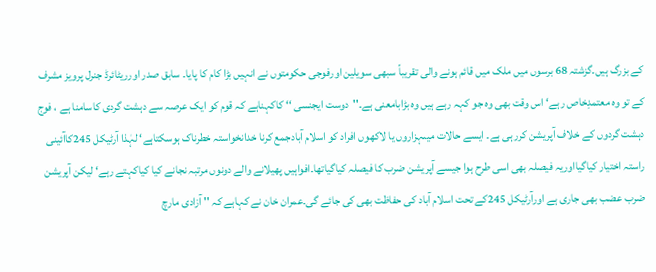کے بزرگ ہیں۔گزشتہ 68 برسوں میں ملک میں قائم ہونے والی تقریباً سبھی سویلین اورفوجی حکومتوں نے انہیں بڑا کام کا پایا۔ سابق صدر اورریٹائرڈ جنرل پرویز مشرف کے تو وہ معتمدِخاص رہے‘ اس وقت بھی وہ جو کہہ رہے ہیں وہ بڑابامعنی ہے۔''دوست ایجنسی ‘‘ کاکہناہے کہ قوم کو ایک عرصہ سے دہشت گردی کاسامنا ہے ، فوج دہشت گردوں کے خلاف آپریشن کررہی ہے۔ ایسے حالات میںہزاروں یا لاکھوں افراد کو اسلام آبادجمع کرنا خدانخواستہ خطرناک ہوسکتاہے‘ لہٰذا آرٹیکل 245کاآئینی راستہ اختیار کیاگیااوریہ فیصلہ بھی اسی طرح ہوا جیسے آپریشن ضرب کا فیصلہ کیاگیاتھا۔افواہیں پھیلانے والے دونوں مرتبہ نجانے کیا کیاکہتے رہے‘ لیکن آپریشن ضرب عضب بھی جاری ہے اورآرٹیکل 245کے تحت اسلام آباد کی حفاظت بھی کی جائے گی۔عمران خان نے کہاہے کہ '' آزادی مارچ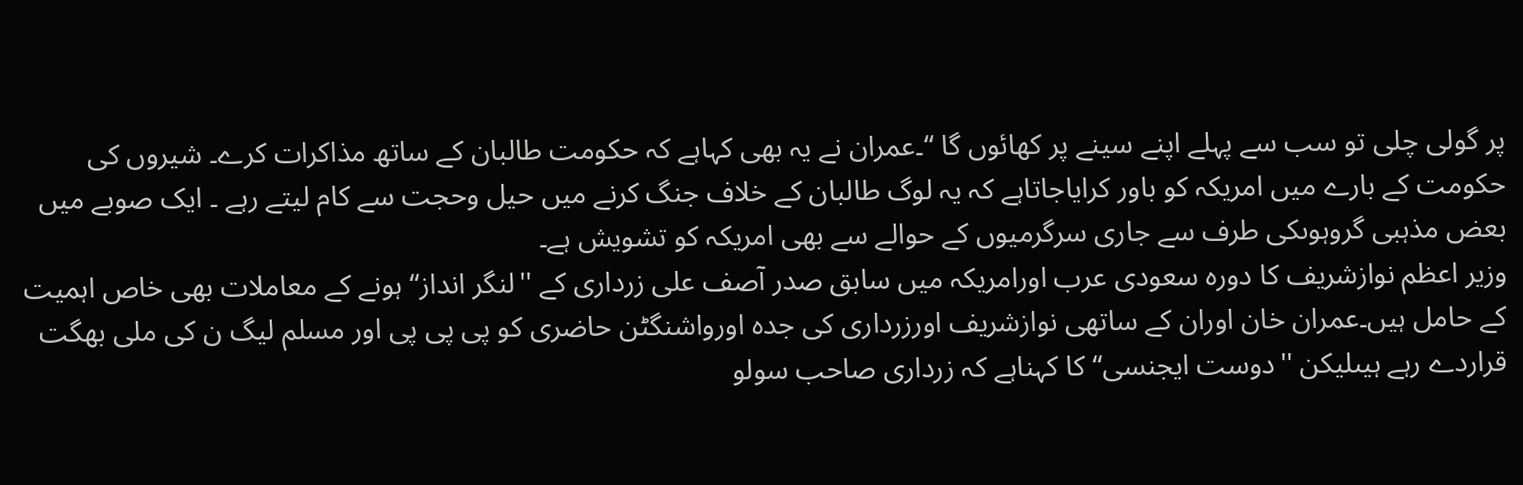پر گولی چلی تو سب سے پہلے اپنے سینے پر کھائوں گا ‘‘۔عمران نے یہ بھی کہاہے کہ حکومت طالبان کے ساتھ مذاکرات کرے۔ شیروں کی حکومت کے بارے میں امریکہ کو باور کرایاجاتاہے کہ یہ لوگ طالبان کے خلاف جنگ کرنے میں حیل وحجت سے کام لیتے رہے ۔ ایک صوبے میں بعض مذہبی گروہوںکی طرف سے جاری سرگرمیوں کے حوالے سے بھی امریکہ کو تشویش ہے۔
وزیر اعظم نوازشریف کا دورہ سعودی عرب اورامریکہ میں سابق صدر آصف علی زرداری کے ''لنگر انداز‘‘ ہونے کے معاملات بھی خاص اہمیت کے حامل ہیں۔عمران خان اوران کے ساتھی نوازشریف اورزرداری کی جدہ اورواشنگٹن حاضری کو پی پی پی اور مسلم لیگ ن کی ملی بھگت قراردے رہے ہیںلیکن ''دوست ایجنسی‘‘ کا کہناہے کہ زرداری صاحب سولو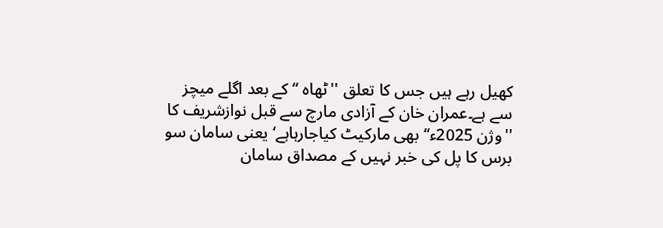کھیل رہے ہیں جس کا تعلق ''ٹھاہ ‘‘ کے بعد اگلے میچز سے ہے۔عمران خان کے آزادی مارچ سے قبل نوازشریف کا ''وژن 2025ء‘‘ بھی مارکیٹ کیاجارہاہے‘ یعنی سامان سو برس کا پل کی خبر نہیں کے مصداق سامان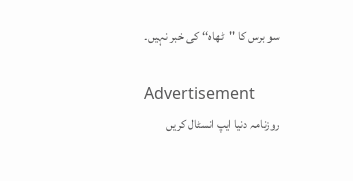سو برس کا ''ٹھاہ‘‘ کی خبر نہیں۔

Advertisement
روزنامہ دنیا ایپ انسٹال کریں